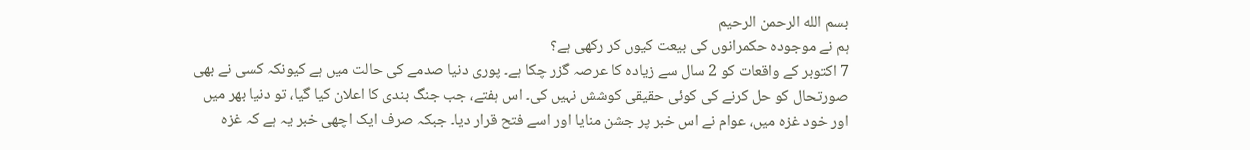بسم الله الرحمن الرحيم
ہم نے موجودہ حکمرانوں کی بیعت کیوں کر رکھی ہے؟
7 اکتوبر کے واقعات کو 2 سال سے زیادہ کا عرصہ گزر چکا ہے۔ پوری دنیا صدمے کی حالت میں ہے کیونکہ کسی نے بھی صورتحال کو حل کرنے کی کوئی حقیقی کوشش نہیں کی۔ اس ہفتے، جب جنگ بندی کا اعلان کیا گیا، تو دنیا بھر میں اور خود غزہ میں، عوام نے اس خبر پر جشن منایا اور اسے فتح قرار دیا۔ جبکہ صرف ایک اچھی خبر یہ ہے کہ غزہ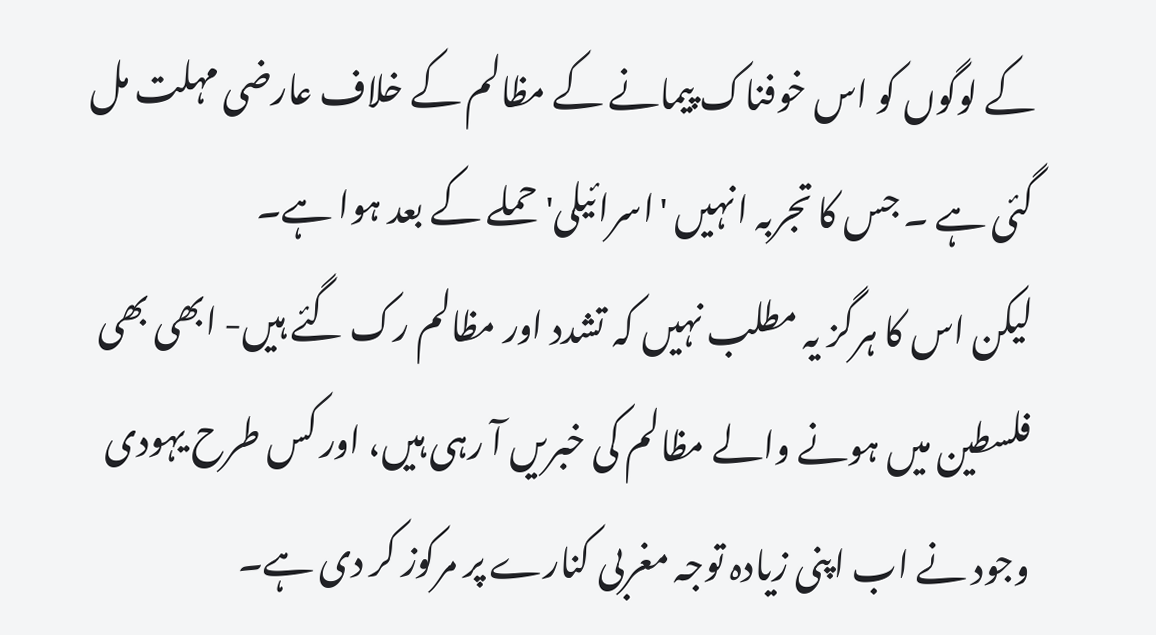کے لوگوں کو اس خوفناک پیمانے کے مظالم کے خلاف عارضی مہلت مل گئی ہے ۔ جس کا تجربہ انہیں 'اسرائیلی' حملے کے بعد ہوا ہے۔
لیکن اس کا ہرگز یہ مطلب نہیں کہ تشدد اور مظالم رک گئے ہیں- ابھی بھی فلسطین میں ہونے والے مظالم کی خبریں آ رہی ہیں، اور کس طرح یہودی وجود نے اب اپنی زیادہ توجہ مغربی کنارے پر مرکوز کر دی ہے۔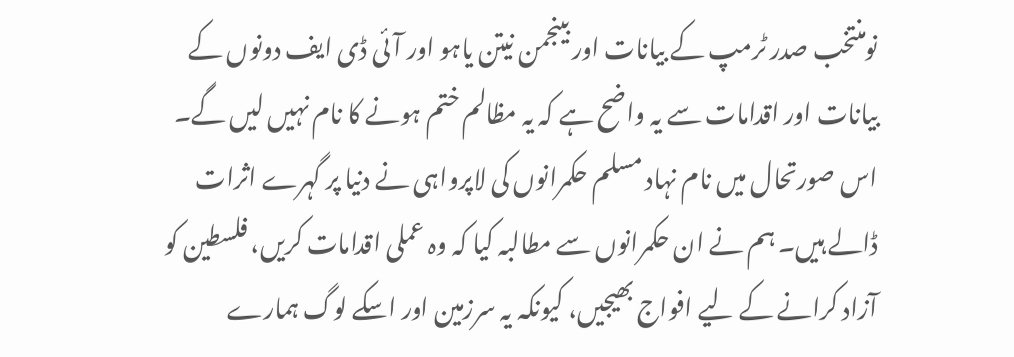نومنتخب صدر ٹرمپ کے بیانات اور بینجمن نیتن یاہو اور آئی ڈی ایف دونوں کے بیانات اور اقدامات سے یہ واضح ہے کہ یہ مظالم ختم ہونے کا نام نہیں لیں گے۔
اس صورتحال میں نام نہاد مسلم حکمرانوں کی لاپرواہی نے دنیا پر گہرے اثرات ڈالے ہیں۔ ہم نے ان حکمرانوں سے مطالبہ کیا کہ وہ عملی اقدامات کریں، فلسطین کو آزاد کرانے کے لیے افواج بھیجیں، کیونکہ یہ سرزمین اور اسکے لوگ ہمارے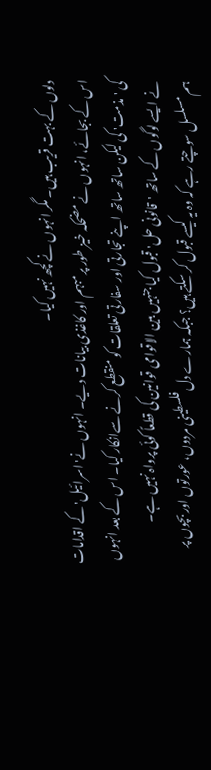دلوں کے بہت قریب ہیں۔ مگر انہوں نے کچھ نہیں کیا۔
اس کے بجائے، انہوں نے مضحکہ خیز طور پر مبہم اور کاغذی بیانات دیے۔ انہوں نے'اسرائیل' کے اقدامات کی 'مذمت' کی لیکن ساتھ ساتھ اپنے تجارتی اور سفارتی تعلقات کو منقطع کرنے سےانکار کیا۔ اس کے بعد انہوں نے ایسے لوگوں کے ساتھ 'قانونی حل' قبول کیا جنہیں بین الاقوامی قوانین کی قطعاً کوئی پرواہ نہیں ہے۔
ہم مسلسل سوچتے رہے کہ وہ یہ کیسے قبول کر سکتے ہیں؟ جبکہ ہمارے دل فلسطینی مردوں، عورتوں اور بچوں پر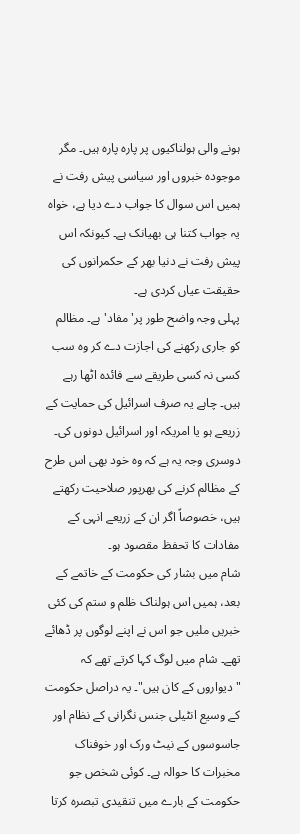ہونے والی ہولناکیوں پر پارہ پارہ ہیں۔ مگر موجودہ خبروں اور سیاسی پیش رفت نے ہمیں اس سوال کا جواب دے دیا ہے، خواہ یہ جواب کتنا ہی بھیانک ہے۔ کیونکہ اس پیش رفت نے دنیا بھر کے حکمرانوں کی حقیقت عیاں کردی ہے۔
پہلی وجہ واضح طور پر' مفاد' ہے۔ مظالم کو جاری رکھنے کی اجازت دے کر وہ سب کسی نہ کسی طریقے سے فائدہ اٹھا رہے ہیں۔ چاہے یہ صرف اسرائیل کی حمایت کے زریعے ہو یا امریکہ اور اسرائیل دونوں کی۔ دوسری وجہ یہ ہے کہ وہ خود بھی اس طرح کے مظالم کرنے کی بھرپور صلاحیت رکھتے ہیں، خصوصاً اگر ان کے زریعے انہی کے مفادات کا تحفظ مقصود ہو۔
شام میں بشار کی حکومت کے خاتمے کے بعد، ہمیں اس ہولناک ظلم و ستم کی کئی خبریں ملیں جو اس نے اپنے لوگوں پر ڈھائے تھے۔ شام میں لوگ کہا کرتے تھے کہ "دیواروں کے کان ہیں"۔ یہ دراصل حکومت کے وسیع انٹیلی جنس نگرانی کے نظام اور جاسوسوں کے نیٹ ورک اور خوفناک مخبرات کا حوالہ ہے۔ کوئی شخص جو حکومت کے بارے میں تنقیدی تبصرہ کرتا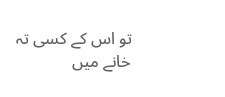تو اس کے کسی تہ خانے میں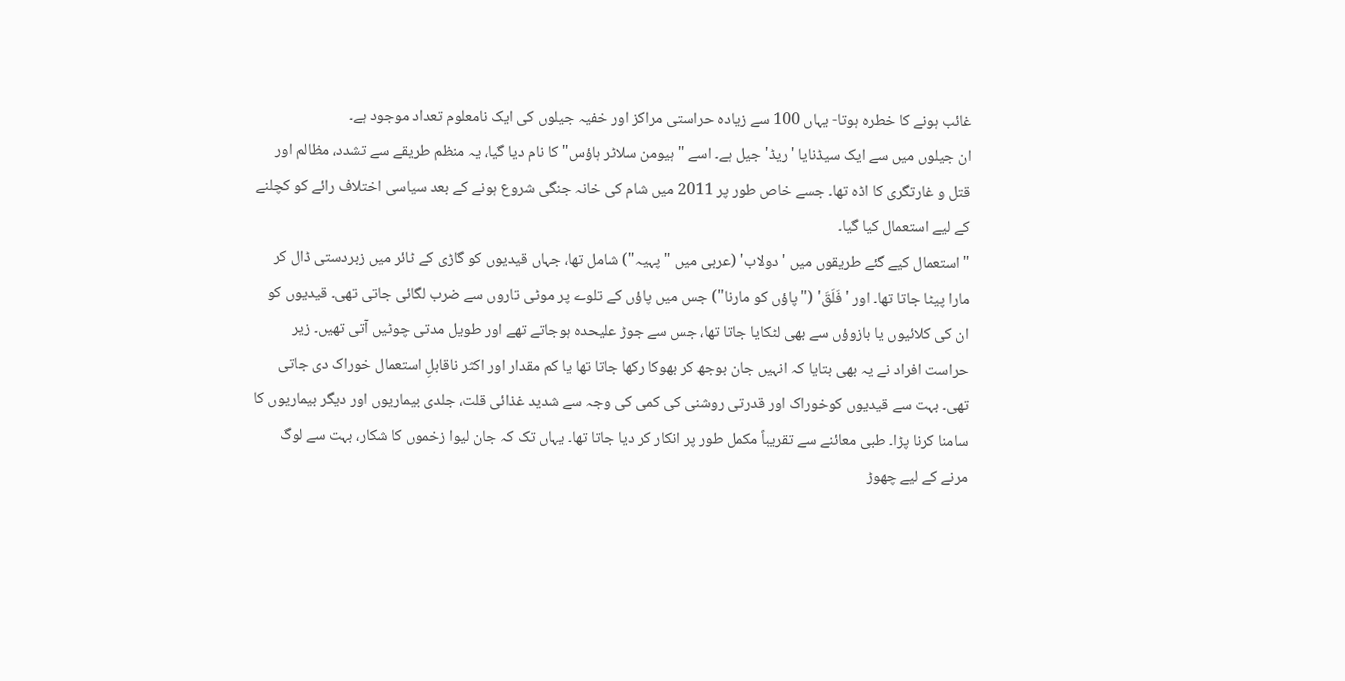غائب ہونے کا خطرہ ہوتا- یہاں 100 سے زیادہ حراستی مراکز اور خفیہ جیلوں کی ایک نامعلوم تعداد موجود ہے۔
ان جیلوں میں سے ایک سیڈنایا 'ریڈ' جیل ہے۔ اسے "ہیومن سلاٹر ہاؤس" کا نام دیا گیا، یہ منظم طریقے سے تشدد، مظالم اور قتل و غارتگری کا اڈہ تھا۔ جسے خاص طور پر 2011 میں شام کی خانہ جنگی شروع ہونے کے بعد سیاسی اختلاف رائے کو کچلنے کے لیے استعمال کیا گیا۔
"استعمال کیے گئے طریقوں میں 'دولاب' (عربی میں "پہیہ") شامل تھا، جہاں قیدیوں کو گاڑی کے ٹائر میں زبردستی ڈال کر مارا پیٹا جاتا تھا۔ اور 'فَلَقَ' ("پاؤں کو مارنا") جس میں پاؤں کے تلوے پر موٹی تاروں سے ضرب لگائی جاتی تھی۔ قیدیوں کو ان کی کلائیوں یا بازوؤں سے بھی لٹکایا جاتا تھا، جس سے جوڑ علیحدہ ہوجاتے تھے اور طویل مدتی چوٹیں آتی تھیں۔ زیر حراست افراد نے یہ بھی بتایا کہ انہیں جان بوجھ کر بھوکا رکھا جاتا تھا یا کم مقدار اور اکثر ناقابلِ استعمال خوراک دی جاتی تھی۔ بہت سے قیدیوں کوخوراک اور قدرتی روشنی کی کمی کی وجہ سے شدید غذائی قلت، جلدی بیماریوں اور دیگر بیماریوں کا سامنا کرنا پڑا۔ طبی معائنے سے تقریباً مکمل طور پر انکار کر دیا جاتا تھا۔ یہاں تک کہ جان لیوا زخموں کا شکار، بہت سے لوگ مرنے کے لیے چھوڑ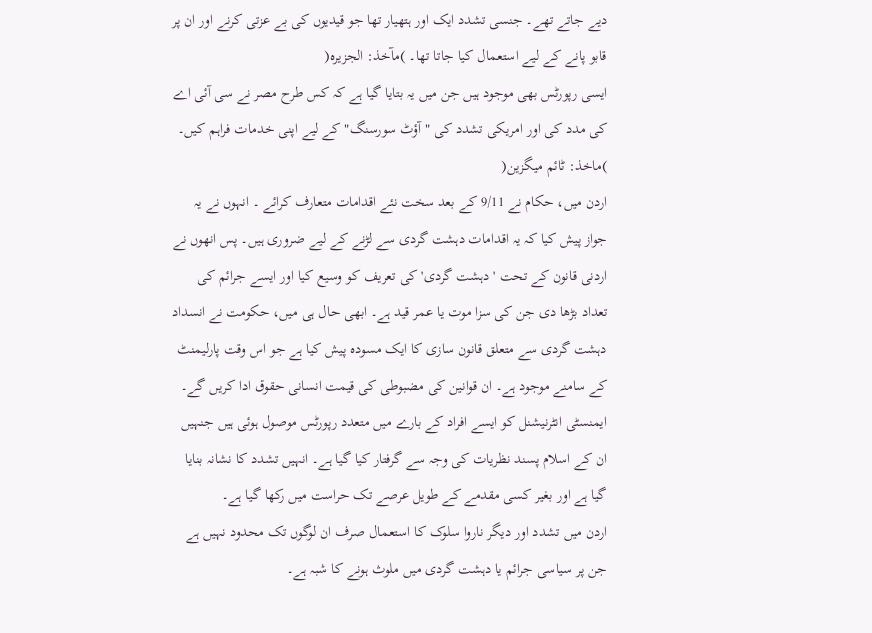دیے جاتے تھے۔ جنسی تشدد ایک اور ہتھیار تھا جو قیدیوں کی بے عزتی کرنے اور ان پر قابو پانے کے لیے استعمال کیا جاتا تھا۔ )مآخذ: الجزیرہ(
ایسی رپورٹس بھی موجود ہیں جن میں یہ بتایا گیا ہے کہ کس طرح مصر نے سی آئی اے کی مدد کی اور امریکی تشدد کی "آؤٹ سورسنگ" کے لیے اپنی خدمات فراہم کیں۔ )ماخذ: ٹائم میگزین(
اردن میں، حکام نے 9/11 کے بعد سخت نئے اقدامات متعارف کرائے ۔ انہوں نے یہ جواز پیش کیا کہ یہ اقدامات دہشت گردی سے لڑنے کے لیے ضروری ہیں۔ پس انھوں نے اردنی قانون کے تحت 'دہشت گردی' کی تعریف کو وسیع کیا اور ایسے جرائم کی تعداد بڑھا دی جن کی سزا موت یا عمر قید ہے۔ ابھی حال ہی میں، حکومت نے انسداد دہشت گردی سے متعلق قانون سازی کا ایک مسودہ پیش کیا ہے جو اس وقت پارلیمنٹ کے سامنے موجود ہے۔ ان قوانین کی مضبوطی کی قیمت انسانی حقوق ادا کریں گے۔ ایمنسٹی انٹرنیشنل کو ایسے افراد کے بارے میں متعدد رپورٹس موصول ہوئی ہیں جنہیں ان کے اسلام پسند نظریات کی وجہ سے گرفتار کیا گیا ہے۔ انہیں تشدد کا نشانہ بنایا گیا ہے اور بغیر کسی مقدمے کے طویل عرصے تک حراست میں رکھا گیا ہے۔
اردن میں تشدد اور دیگر ناروا سلوک کا استعمال صرف ان لوگوں تک محدود نہیں ہے جن پر سیاسی جرائم یا دہشت گردی میں ملوث ہونے کا شبہ ہے۔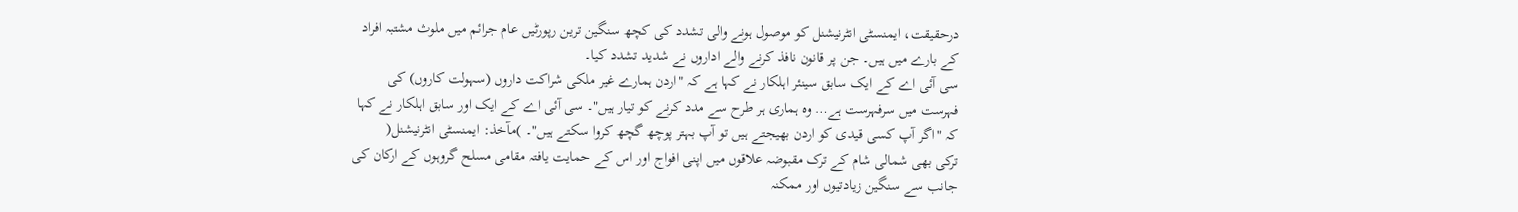درحقیقت، ایمنسٹی انٹرنیشنل کو موصول ہونے والی تشدد کی کچھ سنگین ترین رپورٹیں عام جرائم میں ملوث مشتبہ افراد کے بارے میں ہیں۔ جن پر قانون نافذ کرنے والے اداروں نے شدید تشدد کیا۔
سی آئی اے کے ایک سابق سینئر اہلکار نے کہا ہے کہ "اردن ہمارے غیر ملکی شراکت داروں (سہولت کاروں) کی فہرست میں سرفہرست ہے… وہ ہماری ہر طرح سے مدد کرنے کو تیار ہیں"۔ سی آئی اے کے ایک اور سابق اہلکار نے کہا کہ "اگر آپ کسی قیدی کو اردن بھیجتے ہیں تو آپ بہتر پوچھ گچھ کروا سکتے ہیں"۔ )مآخذ: ایمنسٹی انٹرنیشنل(
ترکی بھی شمالی شام کے ترک مقبوضہ علاقوں میں اپنی افواج اور اس کے حمایت یافتہ مقامی مسلح گروہوں کے ارکان کی جانب سے سنگین زیادتیوں اور ممکنہ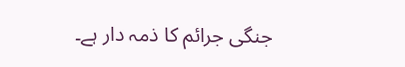جنگی جرائم کا ذمہ دار ہے۔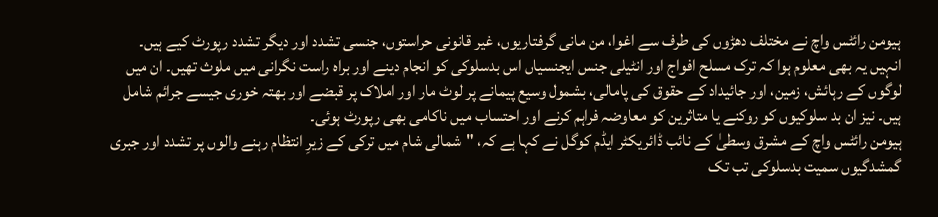ہیومن رائٹس واچ نے مختلف دھڑوں کی طرف سے اغوا، من مانی گرفتاریوں، غیر قانونی حراستوں، جنسی تشدد اور دیگر تشدد رپورٹ کیے ہیں۔ انہیں یہ بھی معلوم ہوا کہ ترک مسلح افواج اور انٹیلی جنس ایجنسیاں اس بدسلوکی کو انجام دینے اور براہ راست نگرانی میں ملوث تھیں۔ ان میں لوگوں کے رہائش، زمین، اور جائیداد کے حقوق کی پامالی، بشمول وسیع پیمانے پر لوٹ مار اور املاک پر قبضے اور بھتہ خوری جیسے جرائم شامل ہیں۔ نیز ان بد سلوکیوں کو روکنے یا متاثرین کو معاوضہ فراہم کرنے اور احتساب میں ناکامی بھی رپورٹ ہوئی۔
ہیومن رائٹس واچ کے مشرق وسطیٰ کے نائب ڈائریکٹر ایڈم کوگل نے کہا ہے کہ، "شمالی شام میں ترکی کے زیرِ انتظام رہنے والوں پر تشدد اور جبری گمشدگیوں سمیت بدسلوکی تب تک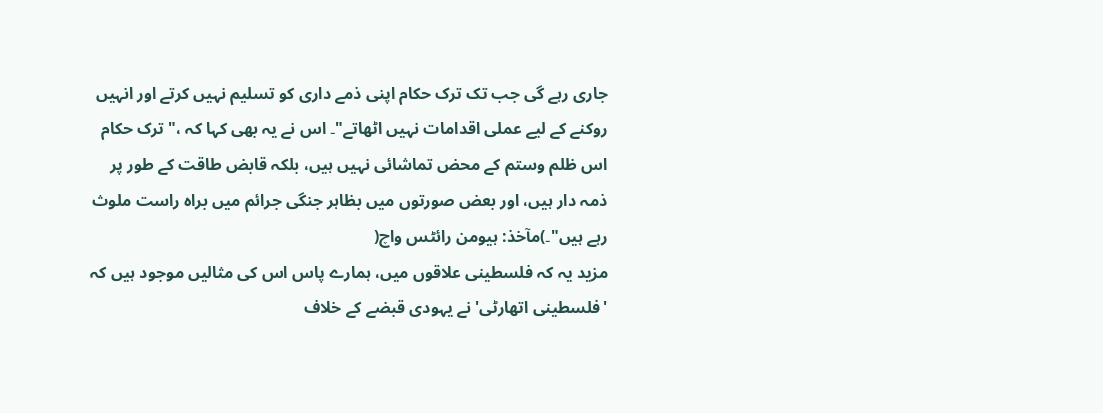جاری رہے گی جب تک ترک حکام اپنی ذمے داری کو تسلیم نہیں کرتے اور انہیں روکنے کے لیے عملی اقدامات نہیں اٹھاتے"۔ اس نے یہ بھی کہا کہ ،"ترک حکام اس ظلم وستم کے محض تماشائی نہیں ہیں، بلکہ قابض طاقت کے طور پر ذمہ دار ہیں، اور بعض صورتوں میں بظاہر جنگی جرائم میں براہ راست ملوث رہے ہیں"۔)مآخذ: ہیومن رائٹس واچ(
مزید یہ کہ فلسطینی علاقوں میں، ہمارے پاس اس کی مثالیں موجود ہیں کہ 'فلسطینی اتھارٹی' نے یہودی قبضے کے خلاف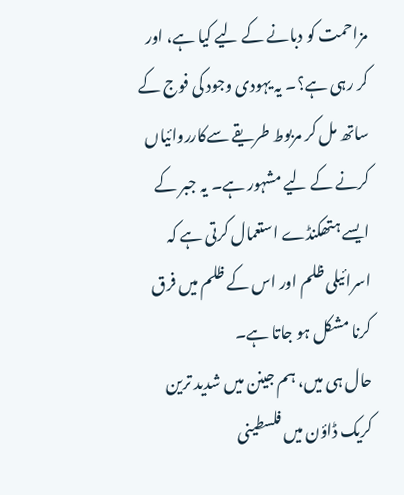مزاحمت کو دبانے کے لیے کیا ہے، اور کر رہی ہے؟۔ یہ یہودی وجود کی فوج کے ساتھ مل کر مربوط طریقے سےکارروائیاں کرنے کے لیے مشہور ہے۔ یہ جبر کے ایسے ہتھکنڈے استعمال کرتی ہے کہ اسرائیلی ظلم اور اس کے ظلم میں فرق کرنا مشکل ہو جاتا ہے۔
حال ہی میں، ہم جینن میں شدید ترین کریک ڈاؤن میں فلسطینی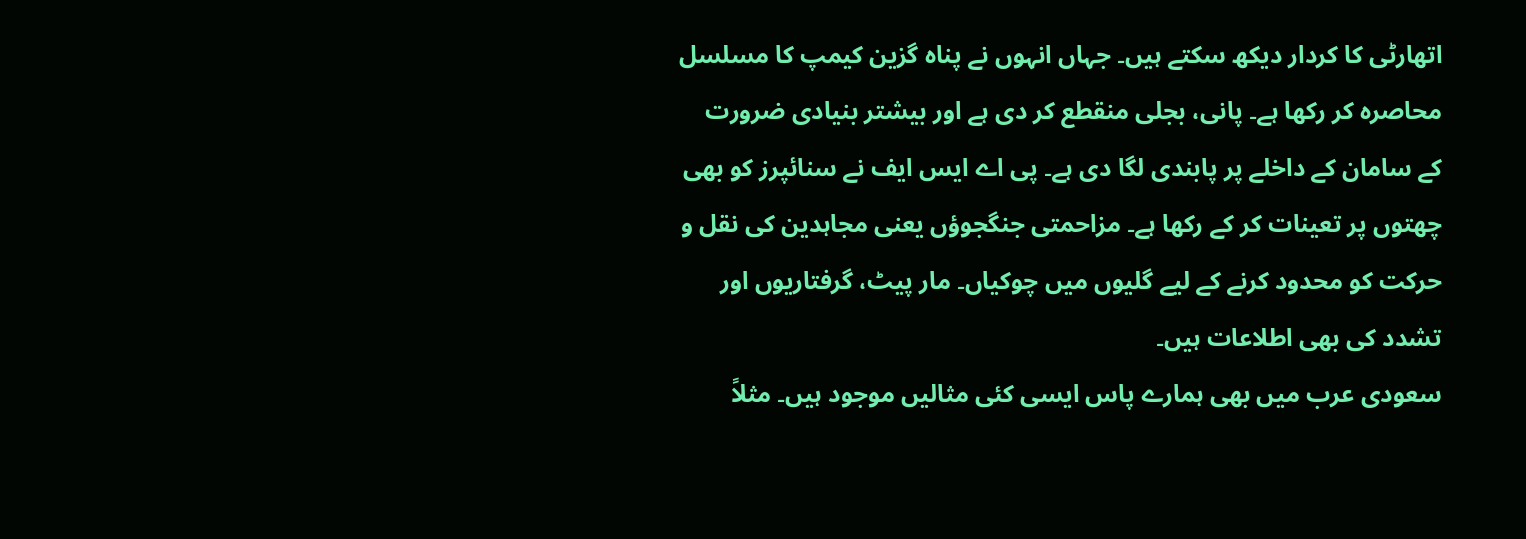اتھارٹی کا کردار دیکھ سکتے ہیں۔ جہاں انہوں نے پناہ گزین کیمپ کا مسلسل محاصرہ کر رکھا ہے۔ پانی، بجلی منقطع کر دی ہے اور بیشتر بنیادی ضرورت کے سامان کے داخلے پر پابندی لگا دی ہے۔ پی اے ایس ایف نے سنائپرز کو بھی چھتوں پر تعینات کر کے رکھا ہے۔ مزاحمتی جنگجوؤں یعنی مجاہدین کی نقل و حرکت کو محدود کرنے کے لیے گلیوں میں چوکیاں۔ مار پیٹ، گرفتاریوں اور تشدد کی بھی اطلاعات ہیں۔
سعودی عرب میں بھی ہمارے پاس ایسی کئی مثالیں موجود ہیں۔ مثلاً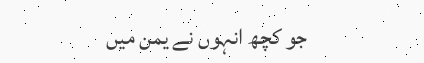جو کچھ انہوں نے یمن میں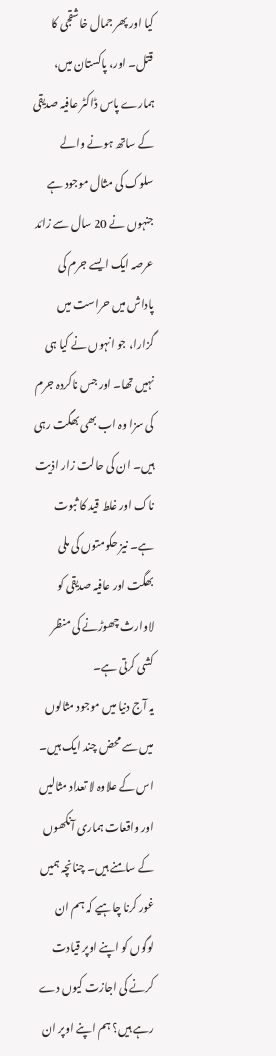کیا اور پھر جمال خاشقجی کا قتل۔ اور، پاکستان میں، ہمارے پاس ڈاکٹر عافیہ صدیقی کے ساتھ ہونے والے سلوک کی مثال موجود ہے جنہوں نے 20 سال سے زائد عرصہ ایک ایسے جرم کی پاداش میں حراست میں گزارا، جو انہوں نے کیا ہی نہیں تھا۔ اور جس ناکردہ جرم کی سزا وہ اب بھی بھگت رہی ہیں۔ ان کی حالت زار اذیت ناک اور غلط قید کا ثبوت ہے۔ نیز حکومتوں کی ملی بھگت اور عافیہ صدیقی کو لاوارث چھوڑنے کی منظر کشی کرتی ہے۔
یہ آج دنیا میں موجود مثالوں میں سے محض چند ایک ہیں۔ اس کے علاوہ لا تعداد مثالیں اور واقعات ہماری آنکھوں کے سامنے ہیں۔ چنانچہ ہمیں غور کرنا چاہیے کہ ہم ان لوگوں کو اپنے اوپر قیادت کرنے کی اجازت کیوں دے رہے ہیں؟ ہم اپنے اوپر ان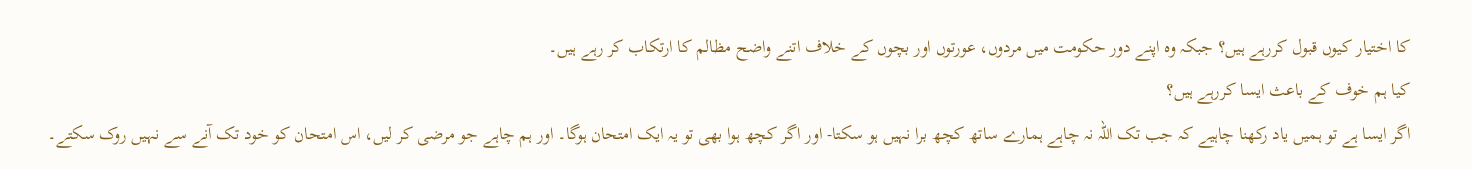کا اختیار کیوں قبول کررہے ہیں؟ جبکہ وہ اپنے دور حکومت میں مردوں، عورتوں اور بچوں کے خلاف اتنے واضح مظالم کا ارتکاب کر رہے ہیں۔
کیا ہم خوف کے باعث ایسا کررہے ہیں؟
اگر ایسا ہے تو ہمیں یاد رکھنا چاہیے کہ جب تک اللہ نہ چاہے ہمارے ساتھ کچھ برا نہیں ہو سکتا- اور اگر کچھ ہوا بھی تو یہ ایک امتحان ہوگا۔ اور ہم چاہے جو مرضی کر لیں، اس امتحان کو خود تک آنے سے نہیں روک سکتے۔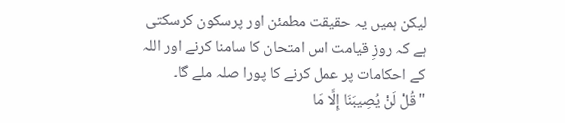لیکن ہمیں یہ حقیقت مطمئن اور پرسکون کرسکتی ہے کہ روزِ قیامت اس امتحان کا سامنا کرنے اور اللہ کے احکامات پر عمل کرنے کا پورا صلہ ملے گا۔
"قُلْ لَنْ يُصِيبَنَا إِلَّا مَا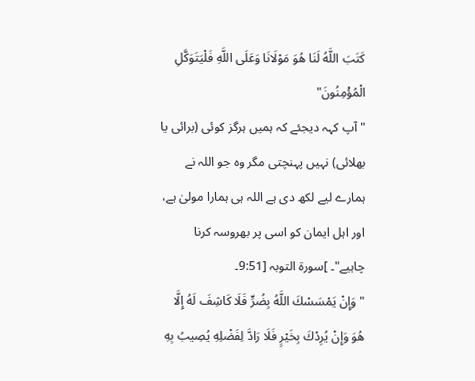كَتَبَ اللَّهُ لَنَا هُوَ مَوْلَانَا وَعَلَى اللَّهِ فَلْيَتَوَكَّلِ الْمُؤْمِنُونَ"
"آپ کہہ دیجئے کہ ہمیں ہرگز کوئی (برائی یا بھلائی) نہیں پہنچتی مگر وہ جو اللہ نے ہمارے لیے لکھ دی ہے اللہ ہی ہمارا مولیٰ ہے، اور اہل ایمان کو اسی پر بھروسہ کرنا چاہیے"۔ ]سورۃ التوبہ [9:51۔
"وَإِنْ يَمْسَسْكَ اللَّهُ بِضُرٍّ فَلَا كَاشِفَ لَهُ إِلَّا هُوَ وَإِنْ يُرِدْكَ بِخَيْرٍ فَلَا رَادَّ لِفَضْلِهِ يُصِيبُ بِهِ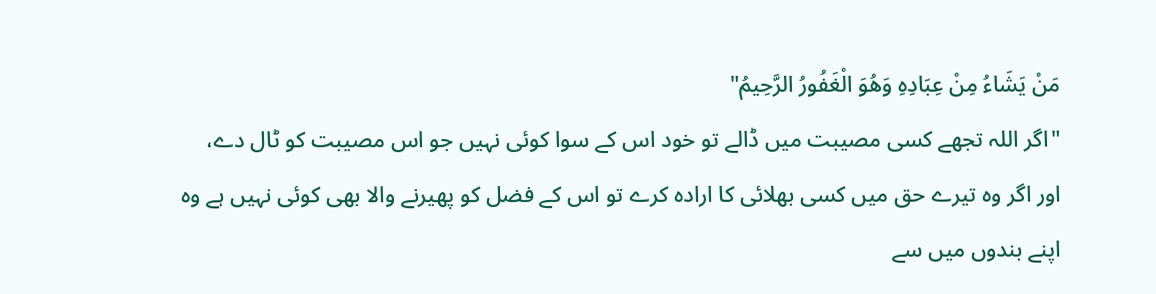مَنْ يَشَاءُ مِنْ عِبَادِهِ وَهُوَ الْغَفُورُ الرَّحِيمُ"
"اگر اللہ تجھے کسی مصیبت میں ڈالے تو خود اس کے سوا کوئی نہیں جو اس مصیبت کو ٹال دے، اور اگر وہ تیرے حق میں کسی بھلائی کا ارادہ کرے تو اس کے فضل کو پھیرنے والا بھی کوئی نہیں ہے وہ اپنے بندوں میں سے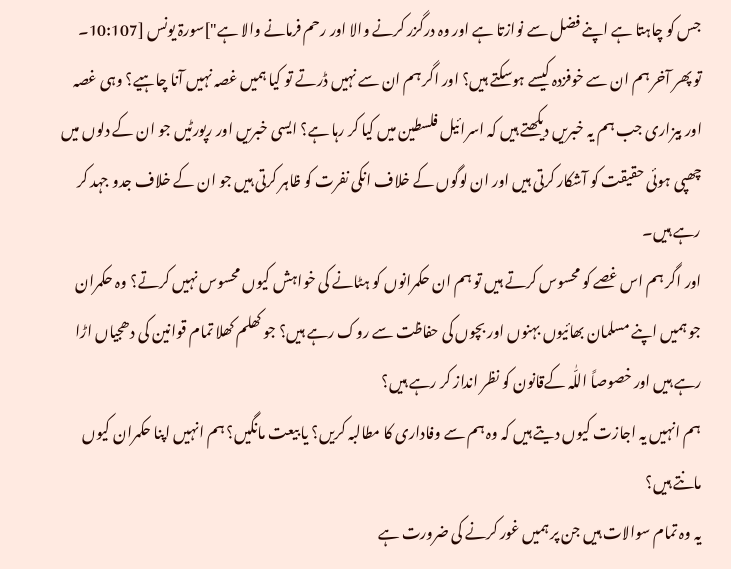جس کو چاہتا ہے اپنے فضل سے نوازتا ہے اور وہ درگزر کرنے والا اور رحم فرمانے والا ہے"]سورۃ یونس [10:107۔
تو پھر آخر ہم ان سے خوفزدہ کیسے ہوسکتے ہیں؟ اور اگر ہم ان سے نہیں ڈرتے تو کیا ہمیں غصہ نہیں آنا چاہیے؟ وہی غصہ اور بیزاری جب ہم یہ خبریں دیکھتے ہیں کہ اسرائیل فلسطین میں کیا کر رہا ہے؟ ایسی خبریں اور رپورٹیں جو ان کے دلوں میں چھپی ہوئی حقیقت کو آشکار کرتی ہیں اور ان لوگوں کے خلاف انکی نفرت کو ظاہر کرتی ہیں جو ان کے خلاف جدو جہد کر رہے ہیں۔
اور اگر ہم اس غصے کو محسوس کرتے ہیں تو ہم ان حکمرانوں کو ہٹانے کی خواہش کیوں محسوس نہیں کرتے؟ وہ حکمران جو ہمیں اپنے مسلمان بھائیوں بہنوں اور بچوں کی حفاظت سے روک رہے ہیں؟ جو کھلم کھلا تمام قوانین کی دھجیاں اڑا رہے ہیں اور خصوصاً اللّٰہ کےقانون کو نظر انداز کر رہے ہیں؟
ہم انہیں یہ اجازت کیوں دیتے ہیں کہ وہ ہم سے وفاداری کا مطالبہ کریں؟ یا بیعت مانگیں؟ ہم انہیں اپنا حکمران کیوں مانتے ہیں؟
یہ وہ تمام سوالات ہیں جن پر ہمیں غور کرنے کی ضرورت ہے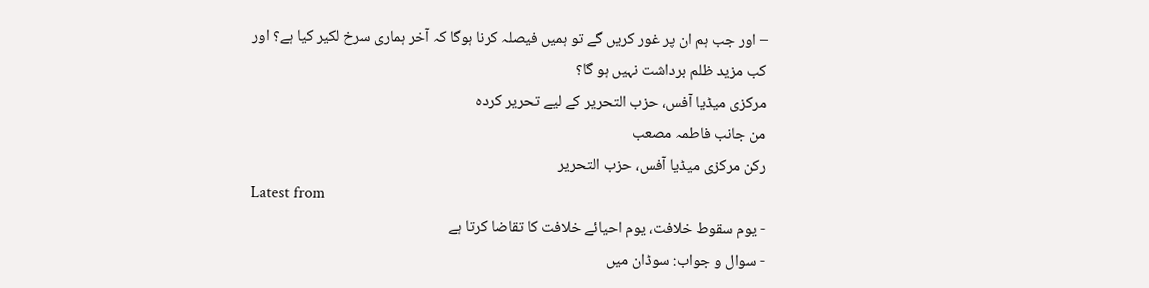– اور جب ہم ان پر غور کریں گے تو ہمیں فیصلہ کرنا ہوگا کہ آخر ہماری سرخ لکیر کیا ہے؟ اور کب مزید ظلم برداشت نہیں ہو گا؟
مرکزی میڈیا آفس، حزب التحریر کے لیے تحریر کردہ
من جانب فاطمہ مصعب
رکن مرکزی میڈیا آفس، حزب التحریر
Latest from
- یوم سقوط خلافت، یوم احیائے خلافت کا تقاضا کرتا ہے
- سوال و جواب: سوڈان میں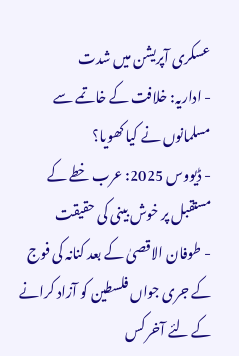عسکری آپریشن میں شدت
- اداریہ: خلافت کے خاتمے سے مسلمانوں نے کیا کھویا؟
- ڈیووس 2025: عرب خطے کے مستقبل پر خوش بینی کی حقیقت
- طوفان الاقصیٰ کے بعد کنانہ کی فوج کے جری جواں فلسطین کو آزاد کرانے کے لئے آخر کس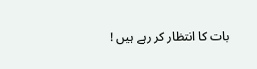بات کا انتظار کر رہے ہیں !